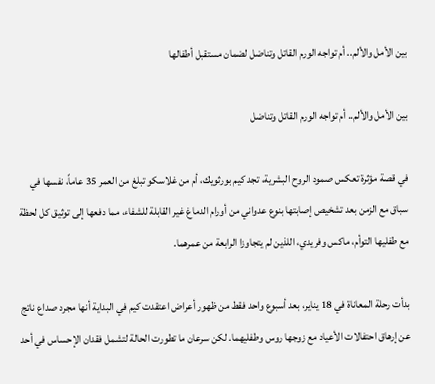بين الأمل والألم.. أم تواجه الورم القاتل وتناضل لضمان مستقبل أطفالها

بين الأمل والألم.. أم تواجه الورم القاتل وتناضل

في قصة مؤثرة تعكس صمود الروح البشرية، تجد كيم بورثويك، أم من غلاسكو تبلغ من العمر 35 عاماً، نفسها في سباق مع الزمن بعد تشخيص إصابتها بنوع عدواني من أورام الدماغ غير القابلة للشفاء، مما دفعها إلى توثيق كل لحظة مع طفليها التوأم، ماكس وفريدي، اللذين لم يتجاوزا الرابعة من عمرهما.

بدأت رحلة المعاناة في 18 يناير، بعد أسبوع واحد فقط من ظهور أعراض اعتقدت كيم في البداية أنها مجرد صداع ناتج عن إرهاق احتفالات الأعياد مع زوجها روس وطفليهما. لكن سرعان ما تطورت الحالة لتشمل فقدان الإحساس في أحد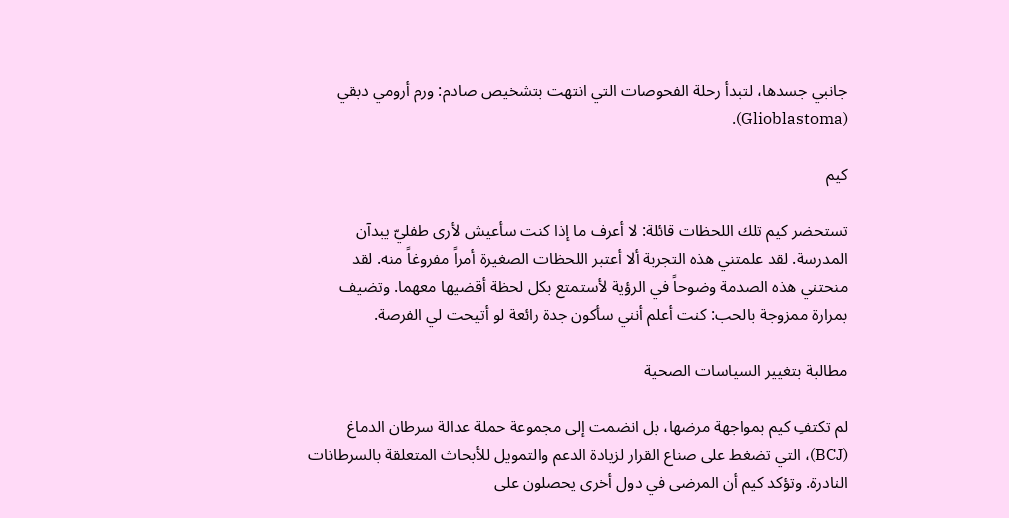جانبي جسدها، لتبدأ رحلة الفحوصات التي انتهت بتشخيص صادم: ورم أرومي دبقي (Glioblastoma).

كيم

تستحضر كيم تلك اللحظات قائلة: لا أعرف ما إذا كنت سأعيش لأرى طفليّ يبدآن المدرسة. لقد علمتني هذه التجربة ألا أعتبر اللحظات الصغيرة أمراً مفروغاً منه. لقد منحتني هذه الصدمة وضوحاً في الرؤية لأستمتع بكل لحظة أقضيها معهما. وتضيف بمرارة ممزوجة بالحب: كنت أعلم أنني سأكون جدة رائعة لو أتيحت لي الفرصة.

مطالبة بتغيير السياسات الصحية

لم تكتفِ كيم بمواجهة مرضها، بل انضمت إلى مجموعة حملة عدالة سرطان الدماغ (BCJ)، التي تضغط على صناع القرار لزيادة الدعم والتمويل للأبحاث المتعلقة بالسرطانات النادرة. وتؤكد كيم أن المرضى في دول أخرى يحصلون على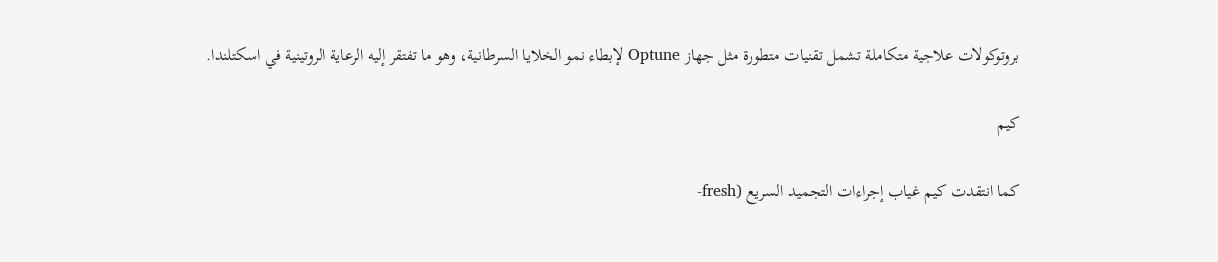بروتوكولات علاجية متكاملة تشمل تقنيات متطورة مثل جهاز Optune لإبطاء نمو الخلايا السرطانية، وهو ما تفتقر إليه الرعاية الروتينية في اسكتلندا.

كيم

كما انتقدت كيم غياب إجراءات التجميد السريع (fresh-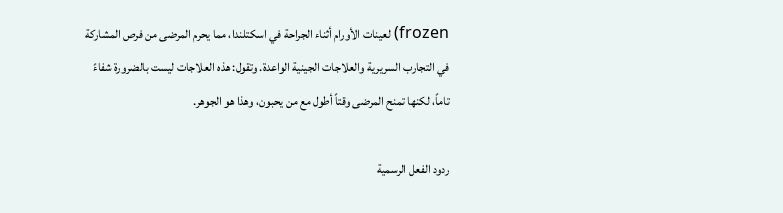frozen) لعينات الأورام أثناء الجراحة في اسكتلندا، مما يحرم المرضى من فرص المشاركة في التجارب السريرية والعلاجات الجينية الواعدة. وتقول: هذه العلاجات ليست بالضرورة شفاءً تاماً، لكنها تمنح المرضى وقتاً أطول مع من يحبون، وهذا هو الجوهر.

ردود الفعل الرسمية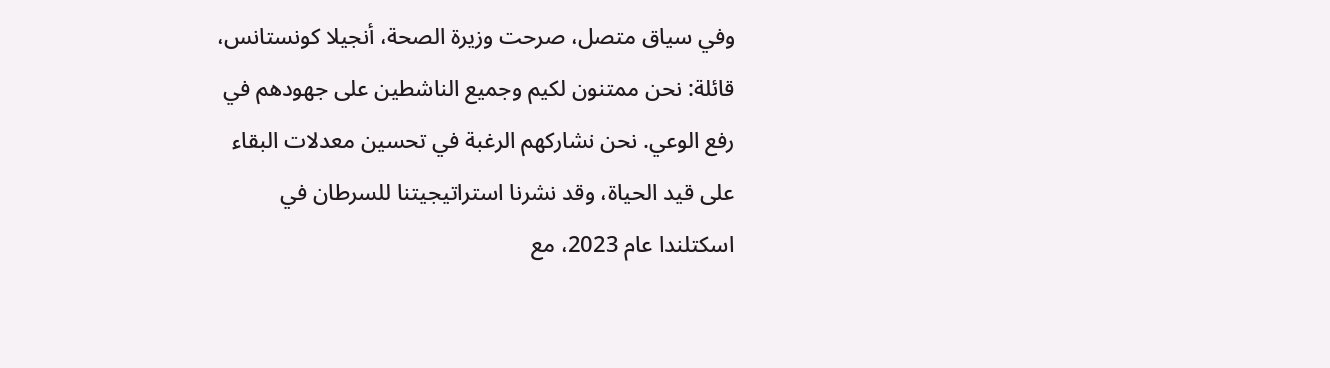وفي سياق متصل، صرحت وزيرة الصحة، أنجيلا كونستانس، قائلة: نحن ممتنون لكيم وجميع الناشطين على جهودهم في رفع الوعي. نحن نشاركهم الرغبة في تحسين معدلات البقاء على قيد الحياة، وقد نشرنا استراتيجيتنا للسرطان في اسكتلندا عام 2023، مع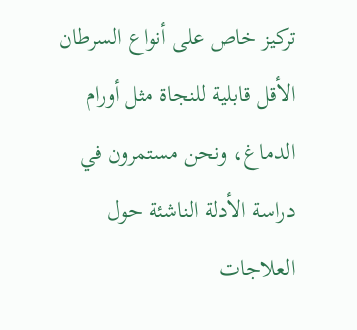تركيز خاص على أنواع السرطان الأقل قابلية للنجاة مثل أورام الدماغ، ونحن مستمرون في دراسة الأدلة الناشئة حول العلاجات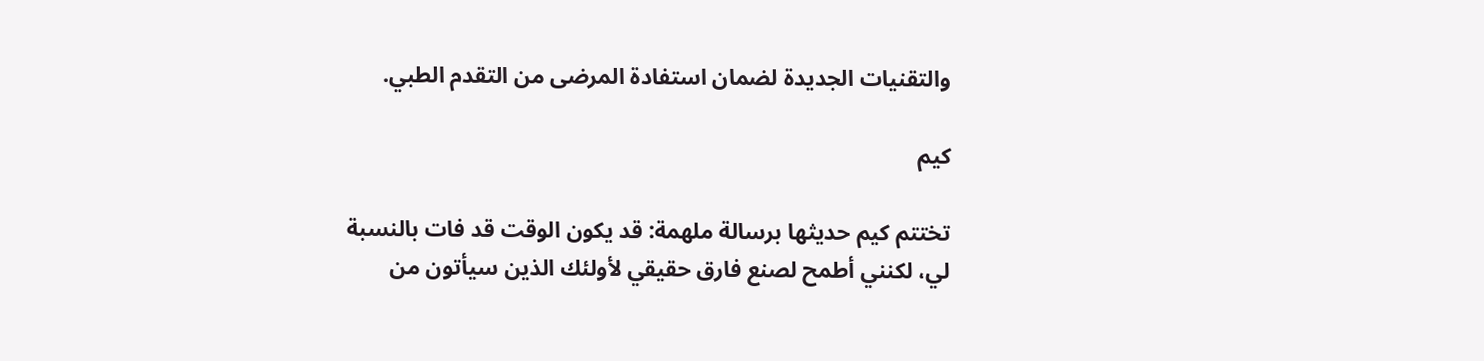والتقنيات الجديدة لضمان استفادة المرضى من التقدم الطبي.

كيم

تختتم كيم حديثها برسالة ملهمة: قد يكون الوقت قد فات بالنسبة لي، لكنني أطمح لصنع فارق حقيقي لأولئك الذين سيأتون من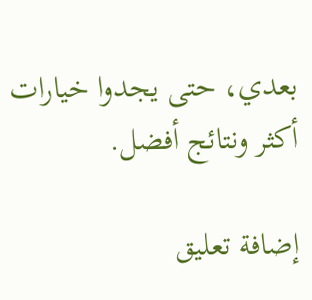بعدي، حتى يجدوا خيارات أكثر ونتائج أفضل.

إضافة تعليق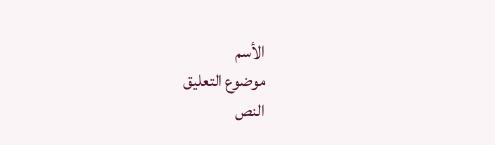الأسم
موضوع التعليق
النص